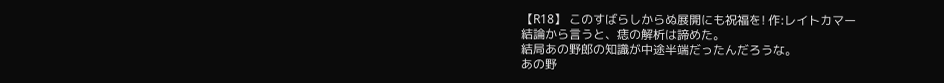【R18】 このすばらしからぬ展開にも祝福を! 作:レイトカマー
結論から言うと、痣の解析は諦めた。
結局あの野郎の知識が中途半端だったんだろうな。
あの野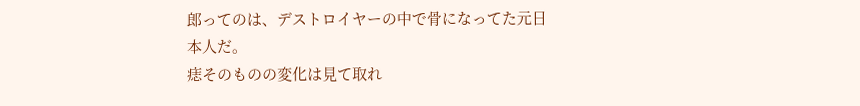郎ってのは、デストロイヤーの中で骨になってた元日本人だ。
痣そのものの変化は見て取れ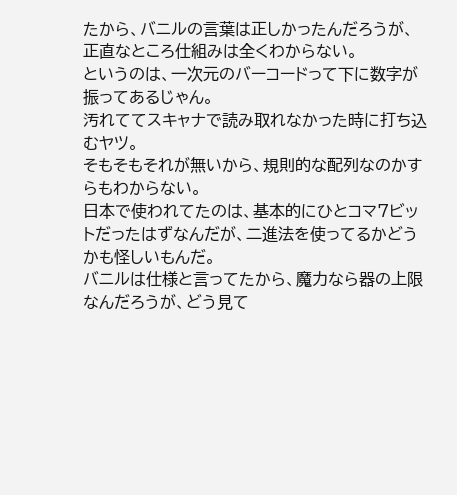たから、バニルの言葉は正しかったんだろうが、正直なところ仕組みは全くわからない。
というのは、一次元のバーコードって下に数字が振ってあるじゃん。
汚れててスキャナで読み取れなかった時に打ち込むヤツ。
そもそもそれが無いから、規則的な配列なのかすらもわからない。
日本で使われてたのは、基本的にひとコマ7ビットだったはずなんだが、二進法を使ってるかどうかも怪しいもんだ。
バニルは仕様と言ってたから、魔力なら器の上限なんだろうが、どう見て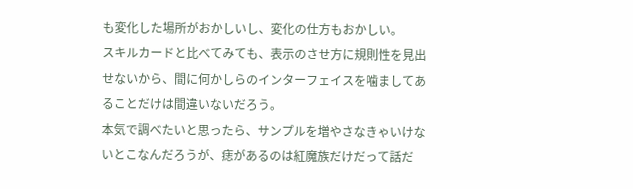も変化した場所がおかしいし、変化の仕方もおかしい。
スキルカードと比べてみても、表示のさせ方に規則性を見出せないから、間に何かしらのインターフェイスを噛ましてあることだけは間違いないだろう。
本気で調べたいと思ったら、サンプルを増やさなきゃいけないとこなんだろうが、痣があるのは紅魔族だけだって話だ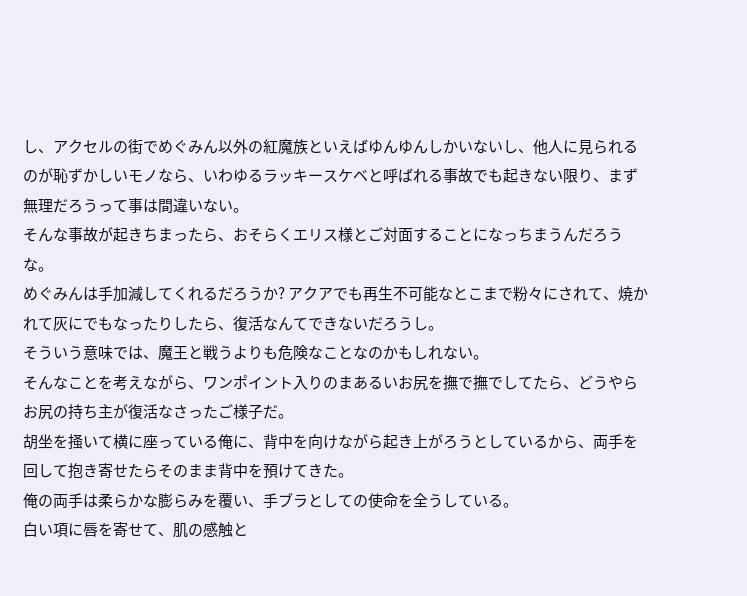し、アクセルの街でめぐみん以外の紅魔族といえばゆんゆんしかいないし、他人に見られるのが恥ずかしいモノなら、いわゆるラッキースケベと呼ばれる事故でも起きない限り、まず無理だろうって事は間違いない。
そんな事故が起きちまったら、おそらくエリス様とご対面することになっちまうんだろうな。
めぐみんは手加減してくれるだろうか? アクアでも再生不可能なとこまで粉々にされて、焼かれて灰にでもなったりしたら、復活なんてできないだろうし。
そういう意味では、魔王と戦うよりも危険なことなのかもしれない。
そんなことを考えながら、ワンポイント入りのまあるいお尻を撫で撫でしてたら、どうやらお尻の持ち主が復活なさったご様子だ。
胡坐を掻いて横に座っている俺に、背中を向けながら起き上がろうとしているから、両手を回して抱き寄せたらそのまま背中を預けてきた。
俺の両手は柔らかな膨らみを覆い、手ブラとしての使命を全うしている。
白い項に唇を寄せて、肌の感触と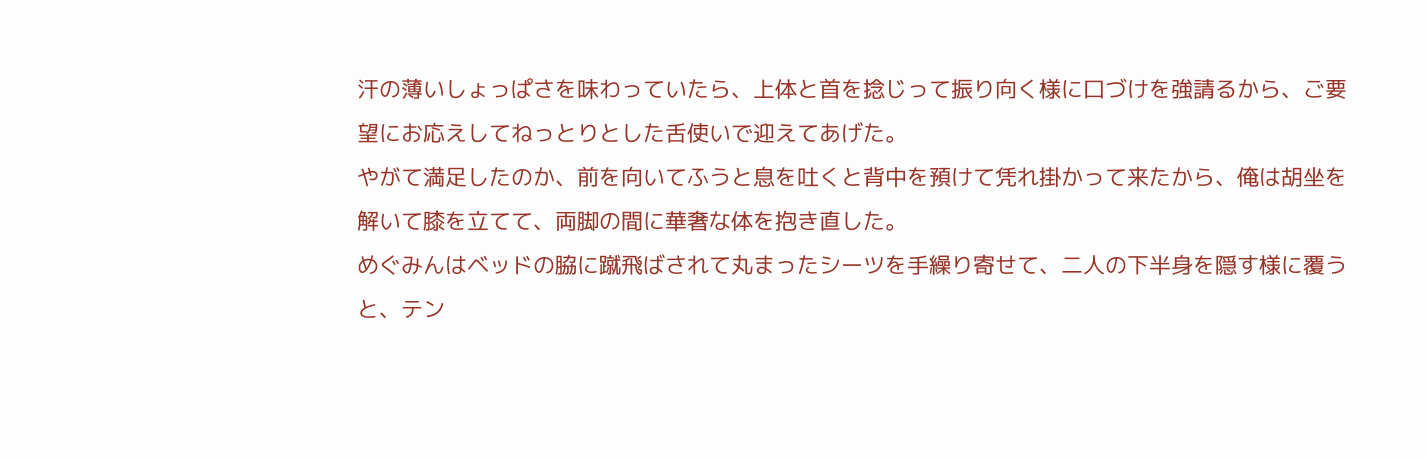汗の薄いしょっぱさを味わっていたら、上体と首を捻じって振り向く様に口づけを強請るから、ご要望にお応えしてねっとりとした舌使いで迎えてあげた。
やがて満足したのか、前を向いてふうと息を吐くと背中を預けて凭れ掛かって来たから、俺は胡坐を解いて膝を立てて、両脚の間に華奢な体を抱き直した。
めぐみんはベッドの脇に蹴飛ばされて丸まったシーツを手繰り寄せて、二人の下半身を隠す様に覆うと、テン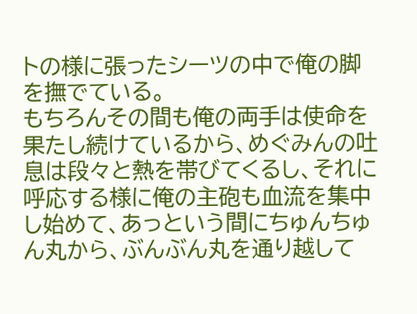トの様に張ったシーツの中で俺の脚を撫でている。
もちろんその間も俺の両手は使命を果たし続けているから、めぐみんの吐息は段々と熱を帯びてくるし、それに呼応する様に俺の主砲も血流を集中し始めて、あっという間にちゅんちゅん丸から、ぶんぶん丸を通り越して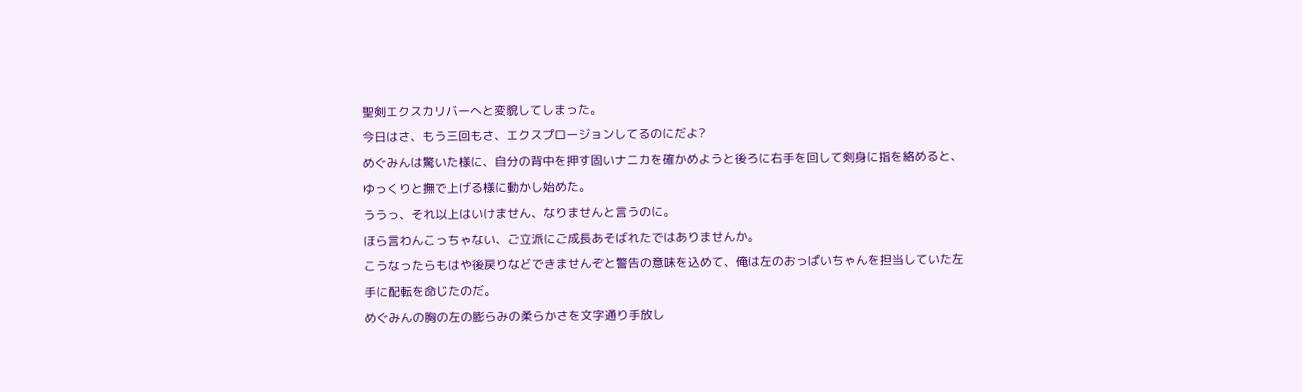聖剣エクスカリバーへと変貌してしまった。
今日はさ、もう三回もさ、エクスプロージョンしてるのにだよ?
めぐみんは驚いた様に、自分の背中を押す固いナニカを確かめようと後ろに右手を回して剣身に指を絡めると、ゆっくりと撫で上げる様に動かし始めた。
ううっ、それ以上はいけません、なりませんと言うのに。
ほら言わんこっちゃない、ご立派にご成長あそばれたではありませんか。
こうなったらもはや後戻りなどできませんぞと警告の意味を込めて、俺は左のおっぱいちゃんを担当していた左手に配転を命じたのだ。
めぐみんの胸の左の膨らみの柔らかさを文字通り手放し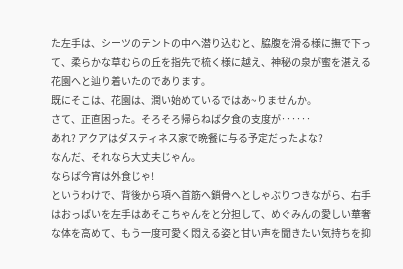た左手は、シーツのテントの中へ潜り込むと、脇腹を滑る様に撫で下って、柔らかな草むらの丘を指先で梳く様に越え、神秘の泉が蜜を湛える花園へと辿り着いたのであります。
既にそこは、花園は、潤い始めているではあ~りませんか。
さて、正直困った。そろそろ帰らねば夕食の支度が‥‥‥
あれ? アクアはダスティネス家で晩餐に与る予定だったよな?
なんだ、それなら大丈夫じゃん。
ならば今宵は外食じゃ!
というわけで、背後から項へ首筋へ鎖骨へとしゃぶりつきながら、右手はおっぱいを左手はあそこちゃんをと分担して、めぐみんの愛しい華奢な体を高めて、もう一度可愛く悶える姿と甘い声を聞きたい気持ちを抑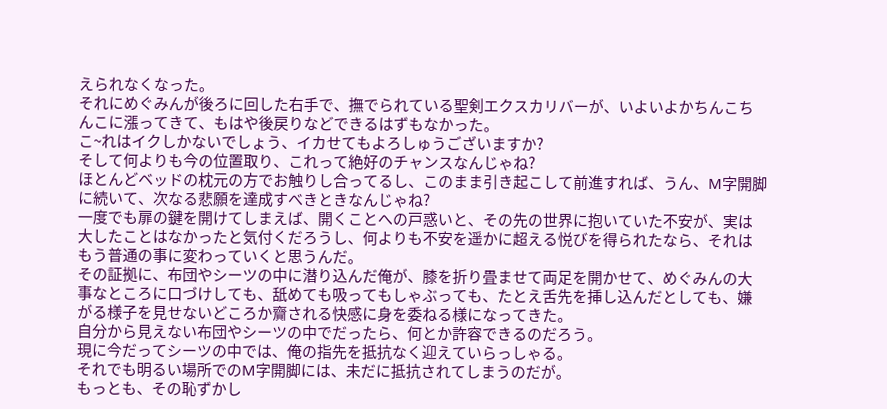えられなくなった。
それにめぐみんが後ろに回した右手で、撫でられている聖剣エクスカリバーが、いよいよかちんこちんこに漲ってきて、もはや後戻りなどできるはずもなかった。
こ~れはイクしかないでしょう、イカせてもよろしゅうございますか?
そして何よりも今の位置取り、これって絶好のチャンスなんじゃね?
ほとんどベッドの枕元の方でお触りし合ってるし、このまま引き起こして前進すれば、うん、M字開脚に続いて、次なる悲願を達成すべきときなんじゃね?
一度でも扉の鍵を開けてしまえば、開くことへの戸惑いと、その先の世界に抱いていた不安が、実は大したことはなかったと気付くだろうし、何よりも不安を遥かに超える悦びを得られたなら、それはもう普通の事に変わっていくと思うんだ。
その証拠に、布団やシーツの中に潜り込んだ俺が、膝を折り畳ませて両足を開かせて、めぐみんの大事なところに口づけしても、舐めても吸ってもしゃぶっても、たとえ舌先を挿し込んだとしても、嫌がる様子を見せないどころか齎される快感に身を委ねる様になってきた。
自分から見えない布団やシーツの中でだったら、何とか許容できるのだろう。
現に今だってシーツの中では、俺の指先を抵抗なく迎えていらっしゃる。
それでも明るい場所でのM字開脚には、未だに抵抗されてしまうのだが。
もっとも、その恥ずかし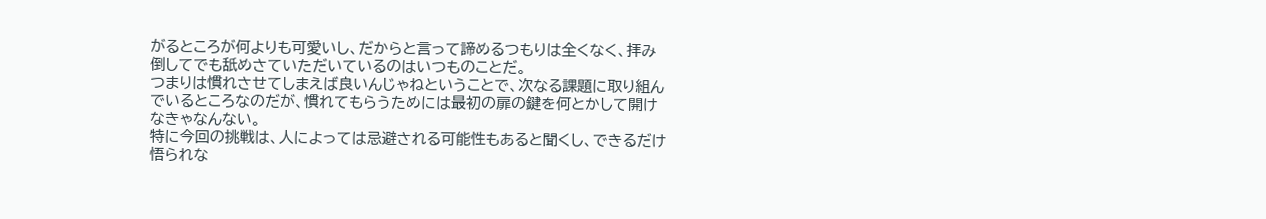がるところが何よりも可愛いし、だからと言って諦めるつもりは全くなく、拝み倒してでも舐めさていただいているのはいつものことだ。
つまりは慣れさせてしまえば良いんじゃねということで、次なる課題に取り組んでいるところなのだが、慣れてもらうためには最初の扉の鍵を何とかして開けなきゃなんない。
特に今回の挑戦は、人によっては忌避される可能性もあると聞くし、できるだけ悟られな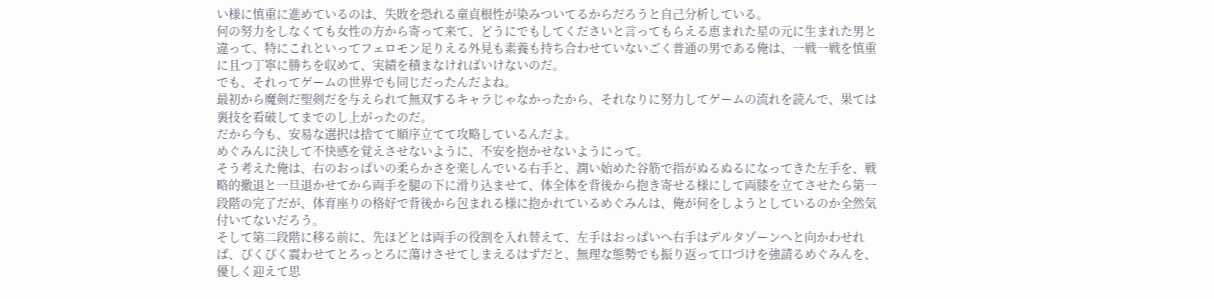い様に慎重に進めているのは、失敗を恐れる童貞根性が染みついてるからだろうと自己分析している。
何の努力をしなくても女性の方から寄って来て、どうにでもしてくださいと言ってもらえる恵まれた星の元に生まれた男と違って、特にこれといってフェロモン足りえる外見も素養も持ち合わせていないごく普通の男である俺は、一戦一戦を慎重に且つ丁寧に勝ちを収めて、実績を積まなければいけないのだ。
でも、それってゲームの世界でも同じだったんだよね。
最初から魔剣だ聖剣だを与えられて無双するキャラじゃなかったから、それなりに努力してゲームの流れを読んで、果ては裏技を看破してまでのし上がったのだ。
だから今も、安易な選択は捨てて順序立てて攻略しているんだよ。
めぐみんに決して不快感を覚えさせないように、不安を抱かせないようにって。
そう考えた俺は、右のおっぱいの柔らかさを楽しんでいる右手と、潤い始めた谷筋で指がぬるぬるになってきた左手を、戦略的撤退と一旦退かせてから両手を腿の下に滑り込ませて、体全体を背後から抱き寄せる様にして両膝を立てさせたら第一段階の完了だが、体育座りの格好で背後から包まれる様に抱かれているめぐみんは、俺が何をしようとしているのか全然気付いてないだろう。
そして第二段階に移る前に、先ほどとは両手の役割を入れ替えて、左手はおっぱいへ右手はデルタゾーンへと向かわせれば、ぴくぴく震わせてとろっとろに蕩けさせてしまえるはずだと、無理な態勢でも振り返って口づけを強請るめぐみんを、優しく迎えて思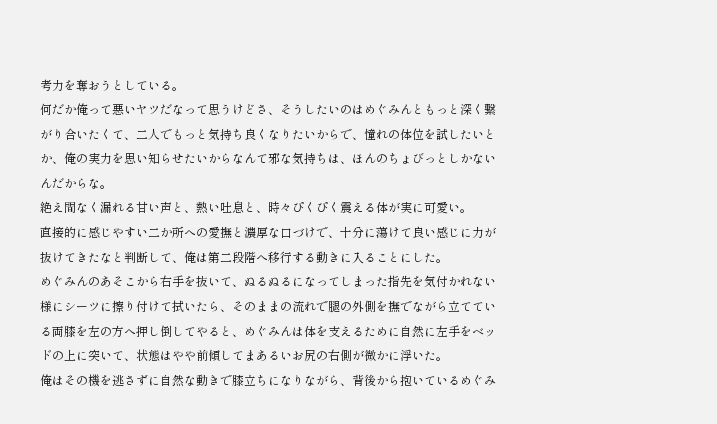考力を奪おうとしている。
何だか俺って悪いヤツだなって思うけどさ、そうしたいのはめぐみんともっと深く繋がり合いたくて、二人でもっと気持ち良くなりたいからで、憧れの体位を試したいとか、俺の実力を思い知らせたいからなんて邪な気持ちは、ほんのちょびっとしかないんだからな。
絶え間なく漏れる甘い声と、熱い吐息と、時々ぴくぴく震える体が実に可愛い。
直接的に感じやすい二か所への愛撫と濃厚な口づけで、十分に蕩けて良い感じに力が抜けてきたなと判断して、俺は第二段階へ移行する動きに入ることにした。
めぐみんのあそこから右手を抜いて、ぬるぬるになってしまった指先を気付かれない様にシーツに擦り付けて拭いたら、そのままの流れで腿の外側を撫でながら立てている両膝を左の方へ押し倒してやると、めぐみんは体を支えるために自然に左手をベッドの上に突いて、状態はやや前傾してまあるいお尻の右側が微かに浮いた。
俺はその機を逃さずに自然な動きで膝立ちになりながら、背後から抱いているめぐみ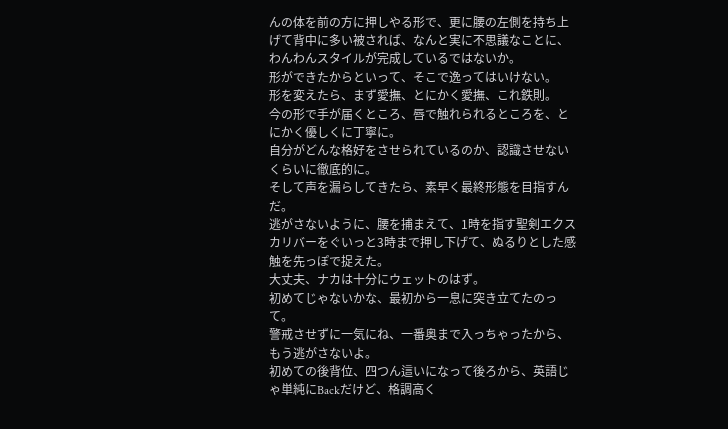んの体を前の方に押しやる形で、更に腰の左側を持ち上げて背中に多い被されば、なんと実に不思議なことに、わんわんスタイルが完成しているではないか。
形ができたからといって、そこで逸ってはいけない。
形を変えたら、まず愛撫、とにかく愛撫、これ鉄則。
今の形で手が届くところ、唇で触れられるところを、とにかく優しくに丁寧に。
自分がどんな格好をさせられているのか、認識させないくらいに徹底的に。
そして声を漏らしてきたら、素早く最終形態を目指すんだ。
逃がさないように、腰を捕まえて、1時を指す聖剣エクスカリバーをぐいっと3時まで押し下げて、ぬるりとした感触を先っぽで捉えた。
大丈夫、ナカは十分にウェットのはず。
初めてじゃないかな、最初から一息に突き立てたのって。
警戒させずに一気にね、一番奥まで入っちゃったから、もう逃がさないよ。
初めての後背位、四つん這いになって後ろから、英語じゃ単純にBackだけど、格調高く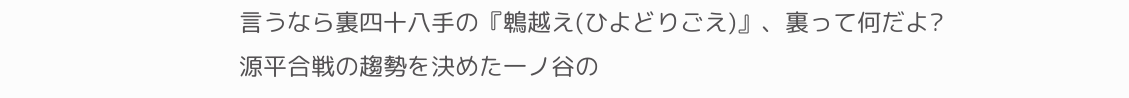言うなら裏四十八手の『鵯越え(ひよどりごえ)』、裏って何だよ?
源平合戦の趨勢を決めた一ノ谷の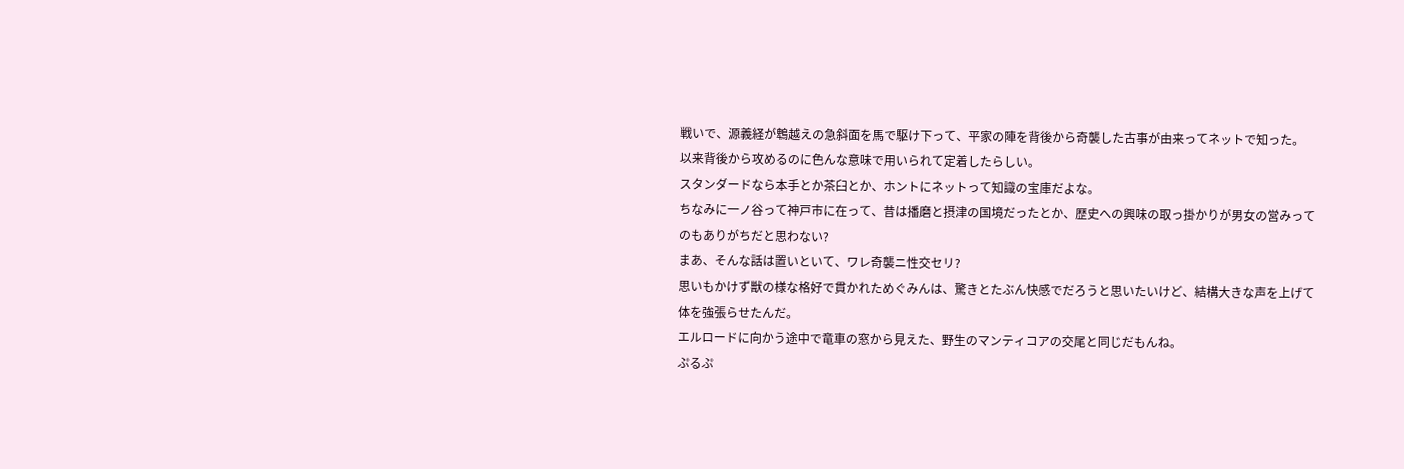戦いで、源義経が鵯越えの急斜面を馬で駆け下って、平家の陣を背後から奇襲した古事が由来ってネットで知った。
以来背後から攻めるのに色んな意味で用いられて定着したらしい。
スタンダードなら本手とか茶臼とか、ホントにネットって知識の宝庫だよな。
ちなみに一ノ谷って神戸市に在って、昔は播磨と摂津の国境だったとか、歴史への興味の取っ掛かりが男女の営みってのもありがちだと思わない?
まあ、そんな話は置いといて、ワレ奇襲ニ性交セリ?
思いもかけず獣の様な格好で貫かれためぐみんは、驚きとたぶん快感でだろうと思いたいけど、結構大きな声を上げて体を強張らせたんだ。
エルロードに向かう途中で竜車の窓から見えた、野生のマンティコアの交尾と同じだもんね。
ぷるぷ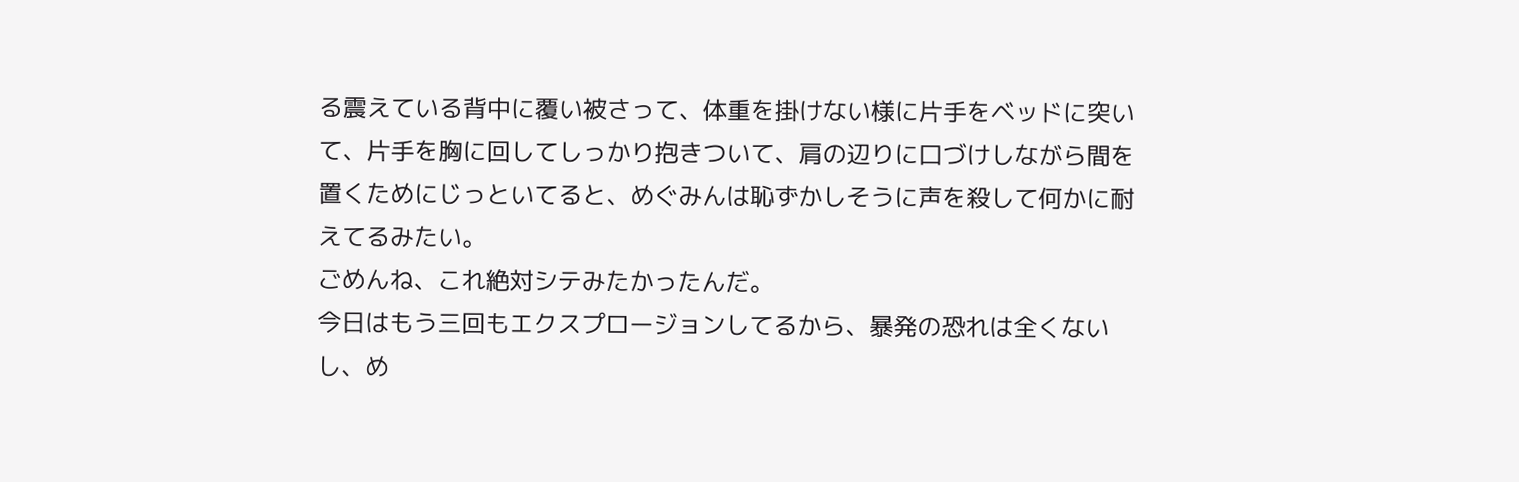る震えている背中に覆い被さって、体重を掛けない様に片手をベッドに突いて、片手を胸に回してしっかり抱きついて、肩の辺りに口づけしながら間を置くためにじっといてると、めぐみんは恥ずかしそうに声を殺して何かに耐えてるみたい。
ごめんね、これ絶対シテみたかったんだ。
今日はもう三回もエクスプロージョンしてるから、暴発の恐れは全くないし、め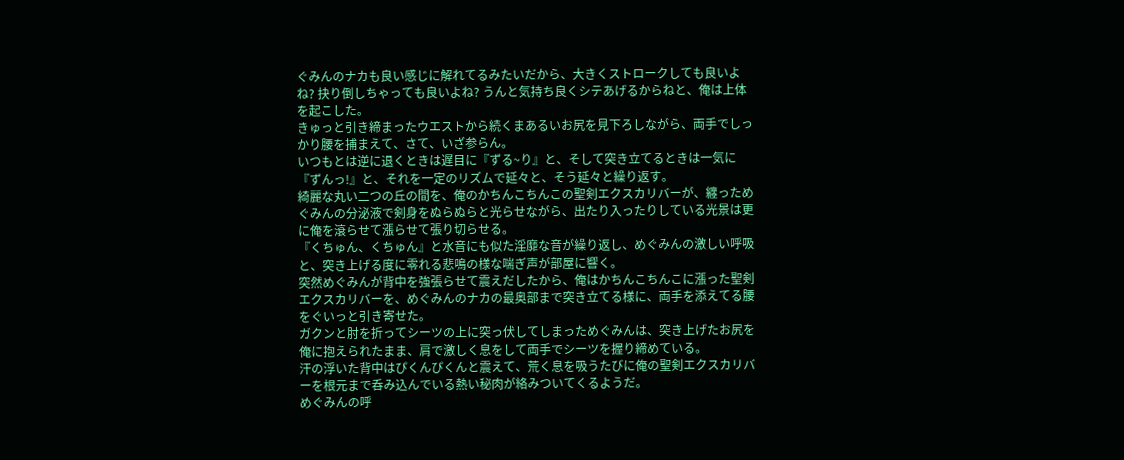ぐみんのナカも良い感じに解れてるみたいだから、大きくストロークしても良いよね? 抉り倒しちゃっても良いよね? うんと気持ち良くシテあげるからねと、俺は上体を起こした。
きゅっと引き締まったウエストから続くまあるいお尻を見下ろしながら、両手でしっかり腰を捕まえて、さて、いざ参らん。
いつもとは逆に退くときは遅目に『ずる~り』と、そして突き立てるときは一気に『ずんっ!』と、それを一定のリズムで延々と、そう延々と繰り返す。
綺麗な丸い二つの丘の間を、俺のかちんこちんこの聖剣エクスカリバーが、纏っためぐみんの分泌液で剣身をぬらぬらと光らせながら、出たり入ったりしている光景は更に俺を滾らせて漲らせて張り切らせる。
『くちゅん、くちゅん』と水音にも似た淫靡な音が繰り返し、めぐみんの激しい呼吸と、突き上げる度に零れる悲鳴の様な喘ぎ声が部屋に響く。
突然めぐみんが背中を強張らせて震えだしたから、俺はかちんこちんこに漲った聖剣エクスカリバーを、めぐみんのナカの最奥部まで突き立てる様に、両手を添えてる腰をぐいっと引き寄せた。
ガクンと肘を折ってシーツの上に突っ伏してしまっためぐみんは、突き上げたお尻を俺に抱えられたまま、肩で激しく息をして両手でシーツを握り締めている。
汗の浮いた背中はぴくんぴくんと震えて、荒く息を吸うたびに俺の聖剣エクスカリバーを根元まで呑み込んでいる熱い秘肉が絡みついてくるようだ。
めぐみんの呼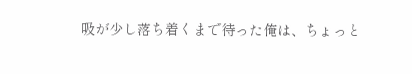吸が少し落ち着くまで待った俺は、ちょっと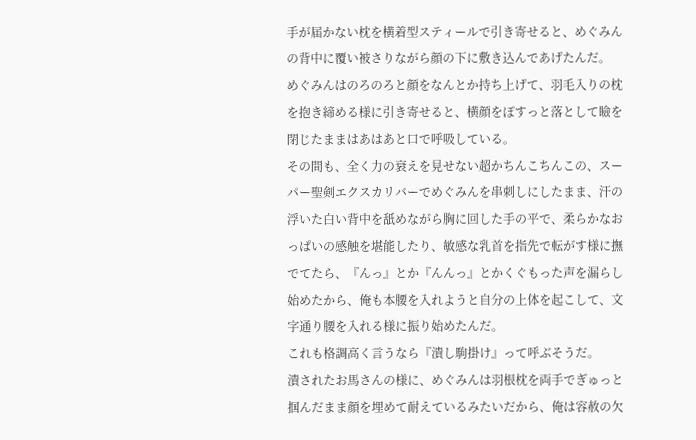手が届かない枕を横着型スティールで引き寄せると、めぐみんの背中に覆い被さりながら顔の下に敷き込んであげたんだ。
めぐみんはのろのろと顔をなんとか持ち上げて、羽毛入りの枕を抱き締める様に引き寄せると、横顔をぽすっと落として瞼を閉じたままはあはあと口で呼吸している。
その間も、全く力の衰えを見せない超かちんこちんこの、スーパー聖剣エクスカリバーでめぐみんを串刺しにしたまま、汗の浮いた白い背中を舐めながら胸に回した手の平で、柔らかなおっぱいの感触を堪能したり、敏感な乳首を指先で転がす様に撫でてたら、『んっ』とか『んんっ』とかくぐもった声を漏らし始めたから、俺も本腰を入れようと自分の上体を起こして、文字通り腰を入れる様に振り始めたんだ。
これも格調高く言うなら『潰し駒掛け』って呼ぶそうだ。
潰されたお馬さんの様に、めぐみんは羽根枕を両手でぎゅっと掴んだまま顔を埋めて耐えているみたいだから、俺は容赦の欠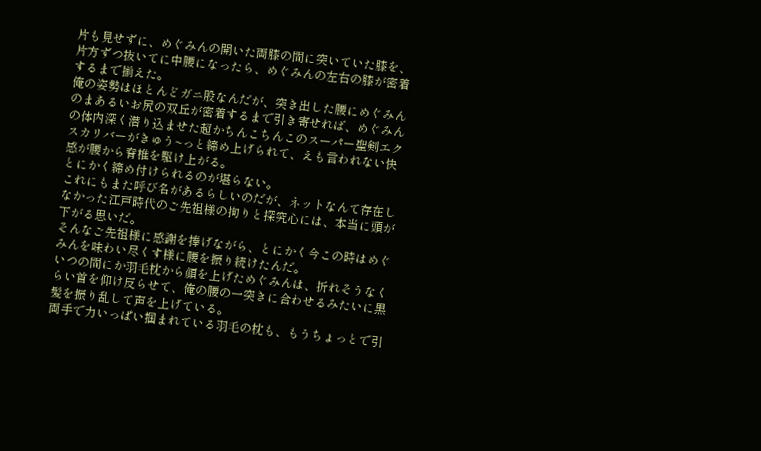片も見せずに、めぐみんの開いた両膝の間に突いていた膝を、片方ずつ抜いてに中腰になったら、めぐみんの左右の膝が密着するまで揃えた。
俺の姿勢はほとんどガニ股なんだが、突き出した腰にめぐみんのまあるいお尻の双丘が密着するまで引き寄せれば、めぐみんの体内深く潜り込ませた超かちんこちんこのスーパー聖剣エクスカリバーがきゅう~っと締め上げられて、えも言われない快感が腰から脊椎を駆け上がる。
とにかく締め付けられるのが堪らない。
これにもまた呼び名があるらしいのだが、ネットなんて存在しなかった江戸時代のご先祖様の拘りと探究心には、本当に頭が下がる思いだ。
そんなご先祖様に感謝を捧げながら、とにかく今この時はめぐみんを味わい尽くす様に腰を振り続けたんだ。
いつの間にか羽毛枕から顔を上げためぐみんは、折れそうなくらい首を仰け反らせて、俺の腰の一突きに合わせるみたいに黒髪を振り乱して声を上げている。
両手で力いっぱい掴まれている羽毛の枕も、もうちょっとで引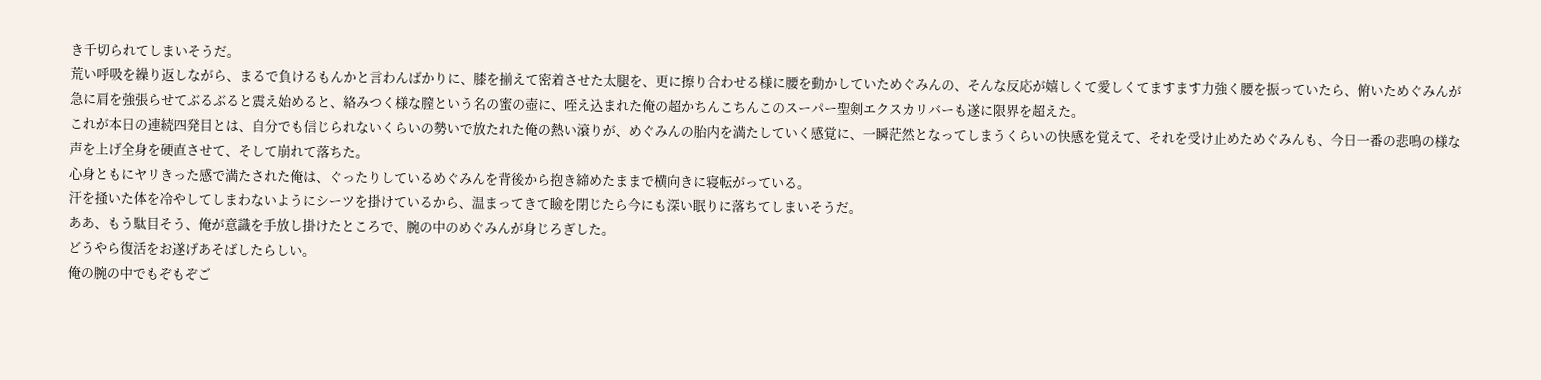き千切られてしまいそうだ。
荒い呼吸を繰り返しながら、まるで負けるもんかと言わんばかりに、膝を揃えて密着させた太腿を、更に擦り合わせる様に腰を動かしていためぐみんの、そんな反応が嬉しくて愛しくてますます力強く腰を振っていたら、俯いためぐみんが急に肩を強張らせてぶるぶると震え始めると、絡みつく様な膣という名の蜜の壺に、咥え込まれた俺の超かちんこちんこのスーパー聖剣エクスカリバーも遂に限界を超えた。
これが本日の連続四発目とは、自分でも信じられないくらいの勢いで放たれた俺の熱い滾りが、めぐみんの胎内を満たしていく感覚に、一瞬茫然となってしまうくらいの快感を覚えて、それを受け止めためぐみんも、今日一番の悲鳴の様な声を上げ全身を硬直させて、そして崩れて落ちた。
心身ともにヤリきった感で満たされた俺は、ぐったりしているめぐみんを背後から抱き締めたままで横向きに寝転がっている。
汗を掻いた体を冷やしてしまわないようにシーツを掛けているから、温まってきて瞼を閉じたら今にも深い眠りに落ちてしまいそうだ。
ああ、もう駄目そう、俺が意識を手放し掛けたところで、腕の中のめぐみんが身じろぎした。
どうやら復活をお遂げあそばしたらしい。
俺の腕の中でもぞもぞご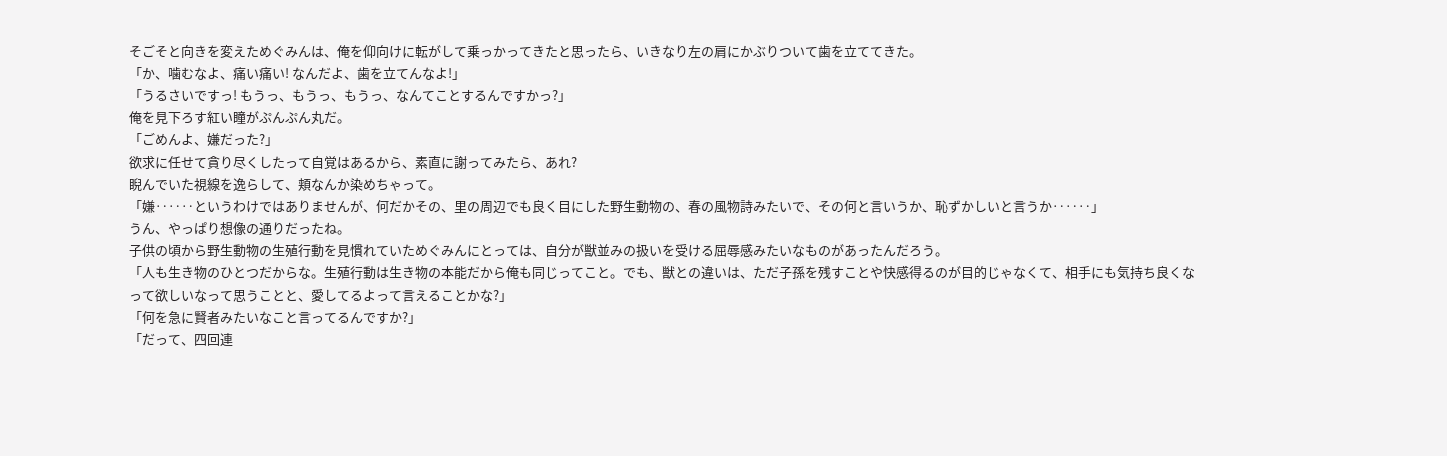そごそと向きを変えためぐみんは、俺を仰向けに転がして乗っかってきたと思ったら、いきなり左の肩にかぶりついて歯を立ててきた。
「か、噛むなよ、痛い痛い! なんだよ、歯を立てんなよ!」
「うるさいですっ! もうっ、もうっ、もうっ、なんてことするんですかっ?」
俺を見下ろす紅い瞳がぷんぷん丸だ。
「ごめんよ、嫌だった?」
欲求に任せて貪り尽くしたって自覚はあるから、素直に謝ってみたら、あれ?
睨んでいた視線を逸らして、頬なんか染めちゃって。
「嫌‥‥‥というわけではありませんが、何だかその、里の周辺でも良く目にした野生動物の、春の風物詩みたいで、その何と言いうか、恥ずかしいと言うか‥‥‥」
うん、やっぱり想像の通りだったね。
子供の頃から野生動物の生殖行動を見慣れていためぐみんにとっては、自分が獣並みの扱いを受ける屈辱感みたいなものがあったんだろう。
「人も生き物のひとつだからな。生殖行動は生き物の本能だから俺も同じってこと。でも、獣との違いは、ただ子孫を残すことや快感得るのが目的じゃなくて、相手にも気持ち良くなって欲しいなって思うことと、愛してるよって言えることかな?」
「何を急に賢者みたいなこと言ってるんですか?」
「だって、四回連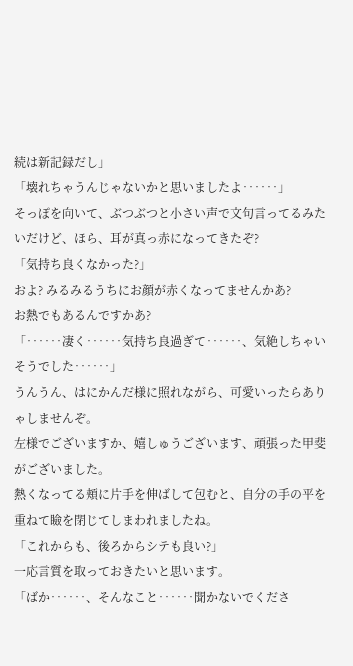続は新記録だし」
「壊れちゃうんじゃないかと思いましたよ‥‥‥」
そっぽを向いて、ぶつぶつと小さい声で文句言ってるみたいだけど、ほら、耳が真っ赤になってきたぞ?
「気持ち良くなかった?」
およ? みるみるうちにお顔が赤くなってませんかあ?
お熱でもあるんですかあ?
「‥‥‥凄く‥‥‥気持ち良過ぎて‥‥‥、気絶しちゃいそうでした‥‥‥」
うんうん、はにかんだ様に照れながら、可愛いったらありゃしませんぞ。
左様でございますか、嬉しゅうございます、頑張った甲斐がございました。
熱くなってる頬に片手を伸ばして包むと、自分の手の平を重ねて瞼を閉じてしまわれましたね。
「これからも、後ろからシテも良い?」
一応言質を取っておきたいと思います。
「ばか‥‥‥、そんなこと‥‥‥聞かないでくださ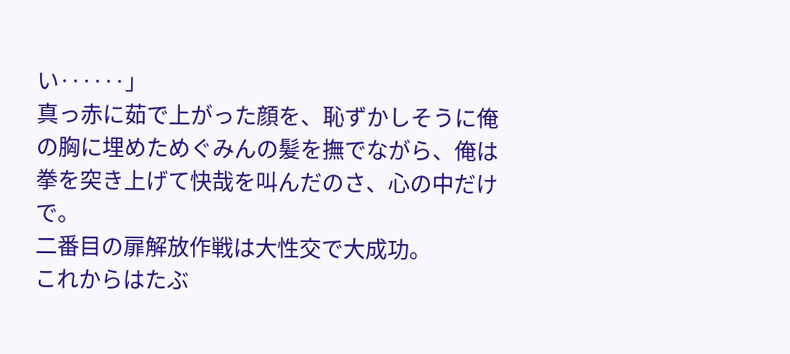い‥‥‥」
真っ赤に茹で上がった顔を、恥ずかしそうに俺の胸に埋めためぐみんの髪を撫でながら、俺は拳を突き上げて快哉を叫んだのさ、心の中だけで。
二番目の扉解放作戦は大性交で大成功。
これからはたぶ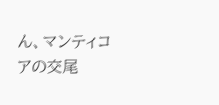ん、マンティコアの交尾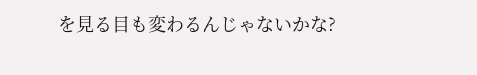を見る目も変わるんじゃないかな?